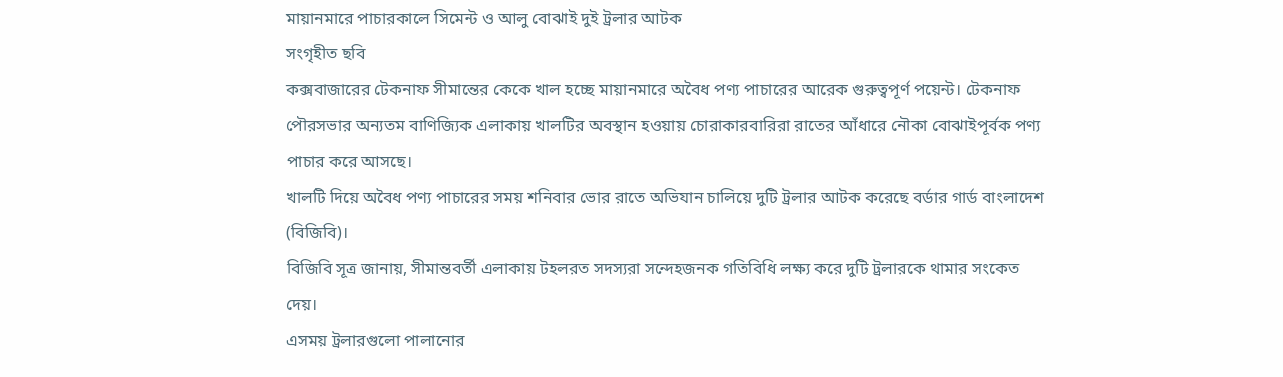মায়ানমারে পাচারকালে সিমেন্ট ও আলু বোঝাই দুই ট্রলার আটক
সংগৃহীত ছবি
কক্সবাজারের টেকনাফ সীমান্তের কেকে খাল হচ্ছে মায়ানমারে অবৈধ পণ্য পাচারের আরেক গুরুত্বপূর্ণ পয়েন্ট। টেকনাফ পৌরসভার অন্যতম বাণিজ্যিক এলাকায় খালটির অবস্থান হওয়ায় চোরাকারবারিরা রাতের আঁধারে নৌকা বোঝাইপূর্বক পণ্য পাচার করে আসছে।
খালটি দিয়ে অবৈধ পণ্য পাচারের সময় শনিবার ভোর রাতে অভিযান চালিয়ে দুটি ট্রলার আটক করেছে বর্ডার গার্ড বাংলাদেশ (বিজিবি)।
বিজিবি সূত্র জানায়, সীমান্তবর্তী এলাকায় টহলরত সদস্যরা সন্দেহজনক গতিবিধি লক্ষ্য করে দুটি ট্রলারকে থামার সংকেত দেয়।
এসময় ট্রলারগুলো পালানোর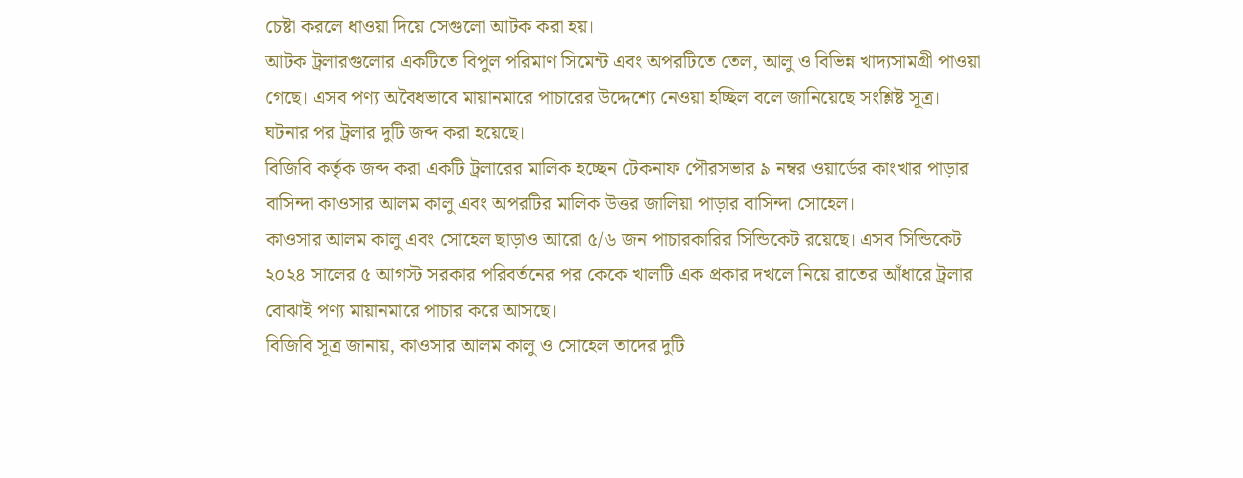চেষ্টা করলে ধাওয়া দিয়ে সেগুলো আটক করা হয়।
আটক ট্রলারগুলোর একটিতে বিপুল পরিমাণ সিমেন্ট এবং অপরটিতে তেল, আলু ও বিভিন্ন খাদ্যসামগ্রী পাওয়া গেছে। এসব পণ্য অবৈধভাবে মায়ানমারে পাচারের উদ্দেশ্যে নেওয়া হচ্ছিল বলে জানিয়েছে সংশ্লিষ্ট সূত্র। ঘটনার পর ট্রলার দুটি জব্দ করা হয়েছে।
বিজিবি কর্তৃক জব্দ করা একটি ট্রলারের মালিক হচ্ছেন টেকনাফ পৌরসভার ৯ নম্বর ওয়ার্ডের কাংখার পাড়ার বাসিন্দা কাওসার আলম কালু এবং অপরটির মালিক উত্তর জালিয়া পাড়ার বাসিন্দা সোহেল।
কাওসার আলম কালু এবং সোহেল ছাড়াও আরো ৫/৬ জন পাচারকারির সিন্ডিকেট রয়েছে। এসব সিন্ডিকেট ২০২৪ সালের ৫ আগস্ট সরকার পরিবর্তনের পর কেকে খালটি এক প্রকার দখলে নিয়ে রাতের আঁধারে ট্রলার বোঝাই পণ্য মায়ানমারে পাচার করে আসছে।
বিজিবি সূত্র জানায়, কাওসার আলম কালু ও সোহেল তাদের দুটি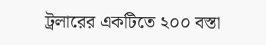ট্রলারের একটিতে ২০০ বস্তা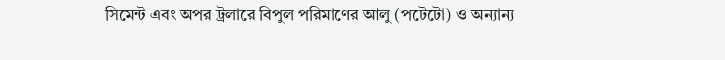সিমেন্ট এবং অপর ট্রলারে বিপুল পরিমাণের আলু (পটেটো) ও অন্যান্য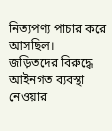নিত্যপণ্য পাচার করে আসছিল।
জড়িতদের বিরুদ্ধে আইনগত ব্যবস্থা নেওয়ার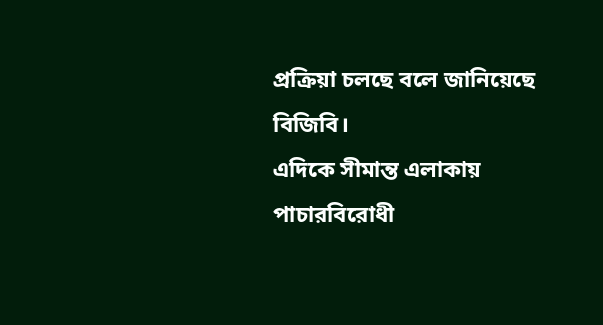প্রক্রিয়া চলছে বলে জানিয়েছে বিজিবি।
এদিকে সীমান্ত এলাকায় পাচারবিরোধী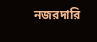নজরদারি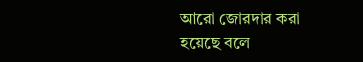আরো জোরদার করা হয়েছে বলে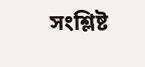সংশ্লিষ্ট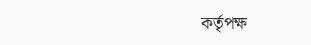কর্তৃপক্ষ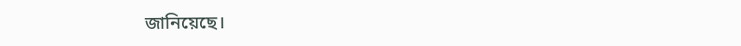জানিয়েছে।